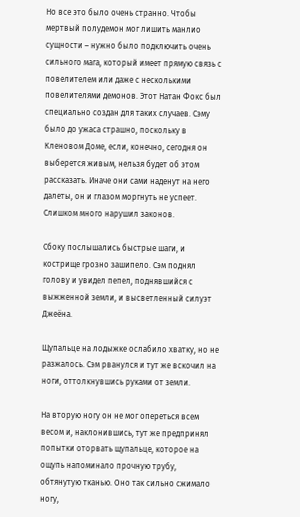Но все это было очень странно. Чтобы мертвый полудемон мог лишить манлио сущности – нужно было подключить очень сильного мага, который имеет прямую связь с повелителем или даже с несколькими повелителями демонов. Этот Натан Фокс был специально создан для таких случаев. Сэму было до ужаса страшно, поскольку в Кленовом Доме, если, конечно, сегодня он выберется живым, нельзя будет об этом рассказать. Иначе они сами наденут на него далеты, он и глазом моргнуть не успеет. Слишком много нарушил законов.

Сбоку послышались быстрые шаги, и кострище грозно зашипело. Сэм поднял голову и увидел пепел, поднявшийся с выжженной земли, и высветленный силуэт Джеёна.

Щупальце на лодыжке ослабило хватку, но не разжалось. Сэм рванулся и тут же вскочил на ноги, оттолкнувшись руками от земли.

На вторую ногу он не мог опереться всем весом и, наклонившись, тут же предпринял попытки оторвать щупальце, которое на ощупь напоминало прочную трубу, обтянутую тканью. Оно так сильно сжимало ногу,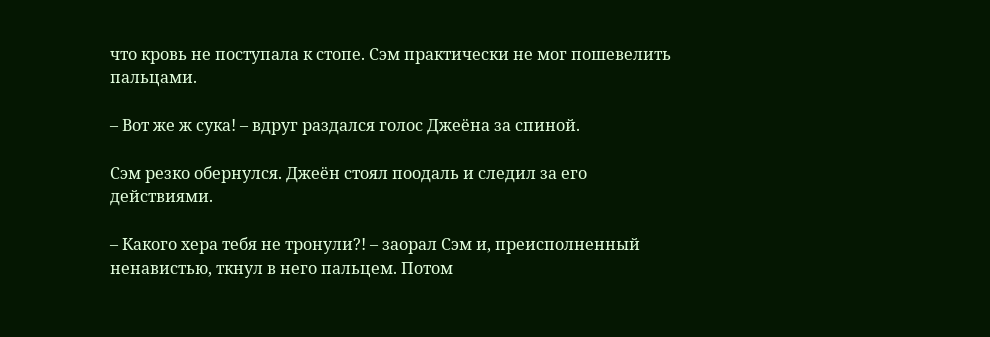что кровь не поступала к стопе. Сэм практически не мог пошевелить пальцами.

– Вот же ж сука! – вдруг раздался голос Джеёна за спиной.

Сэм резко обернулся. Джеён стоял поодаль и следил за его действиями.

– Какого хера тебя не тронули?! – заорал Сэм и, преисполненный ненавистью, ткнул в него пальцем. Потом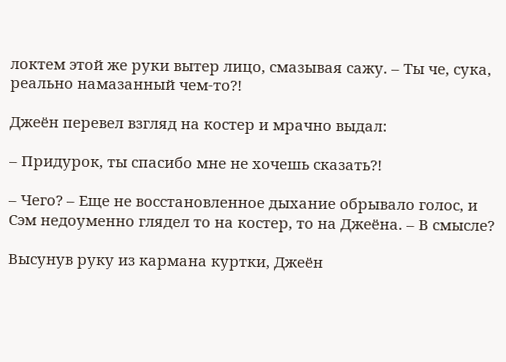локтем этой же руки вытер лицо, смазывая сажу. – Ты че, сука, реально намазанный чем-то?!

Джеён перевел взгляд на костер и мрачно выдал:

– Придурок, ты спасибо мне не хочешь сказать?!

– Чего? – Еще не восстановленное дыхание обрывало голос, и Сэм недоуменно глядел то на костер, то на Джеёна. – В смысле?

Высунув руку из кармана куртки, Джеён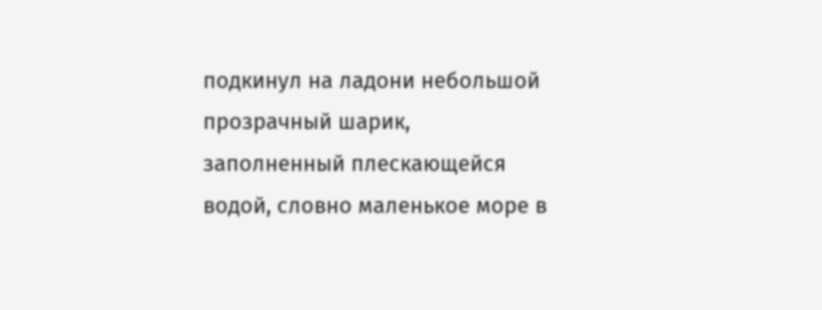подкинул на ладони небольшой прозрачный шарик, заполненный плескающейся водой, словно маленькое море в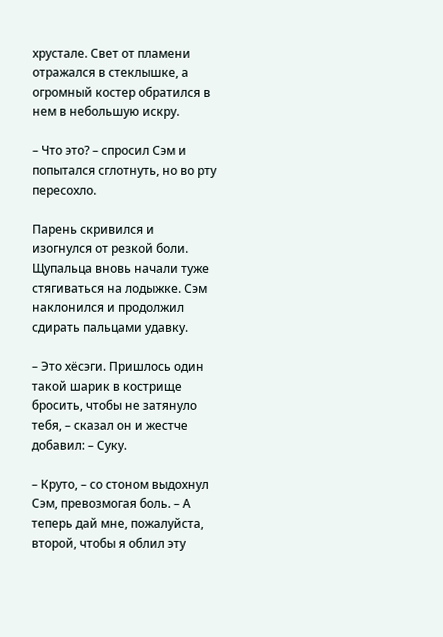хрустале. Свет от пламени отражался в стеклышке, а огромный костер обратился в нем в небольшую искру.

– Что это? – спросил Сэм и попытался сглотнуть, но во рту пересохло.

Парень скривился и изогнулся от резкой боли. Щупальца вновь начали туже стягиваться на лодыжке. Сэм наклонился и продолжил сдирать пальцами удавку.

– Это хёсэги. Пришлось один такой шарик в кострище бросить, чтобы не затянуло тебя, – сказал он и жестче добавил: – Суку.

– Круто, – со стоном выдохнул Сэм, превозмогая боль. – А теперь дай мне, пожалуйста, второй, чтобы я облил эту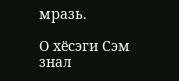мразь.

О хёсэги Сэм знал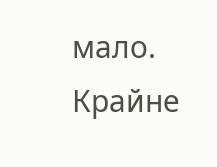мало. Крайне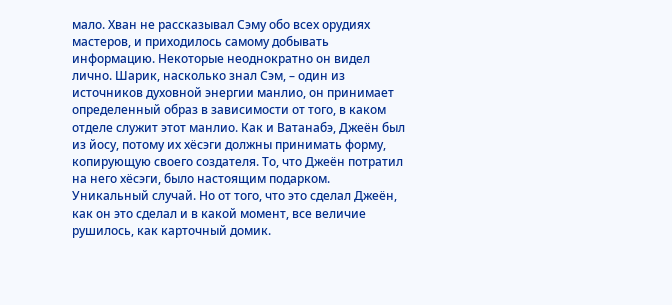мало. Хван не рассказывал Сэму обо всех орудиях мастеров, и приходилось самому добывать информацию. Некоторые неоднократно он видел лично. Шарик, насколько знал Сэм, – один из источников духовной энергии манлио, он принимает определенный образ в зависимости от того, в каком отделе служит этот манлио. Как и Ватанабэ, Джеён был из йосу, потому их хёсэги должны принимать форму, копирующую своего создателя. То, что Джеён потратил на него хёсэги, было настоящим подарком. Уникальный случай. Но от того, что это сделал Джеён, как он это сделал и в какой момент, все величие рушилось, как карточный домик.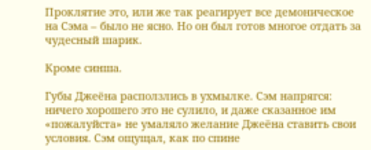Проклятие это, или же так реагирует все демоническое на Сэма – было не ясно. Но он был готов многое отдать за чудесный шарик.

Кроме синша.

Губы Джеёна расползлись в ухмылке. Сэм напрягся: ничего хорошего это не сулило, и даже сказанное им «пожалуйста» не умаляло желание Джеёна ставить свои условия. Сэм ощущал, как по спине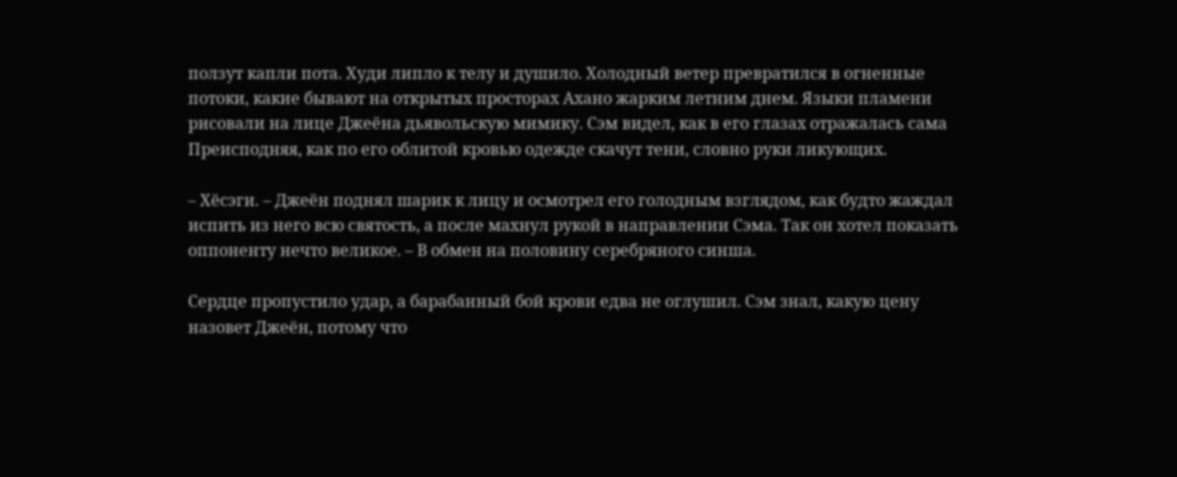ползут капли пота. Худи липло к телу и душило. Холодный ветер превратился в огненные потоки, какие бывают на открытых просторах Ахано жарким летним днем. Языки пламени рисовали на лице Джеёна дьявольскую мимику. Сэм видел, как в его глазах отражалась сама Преисподняя, как по его облитой кровью одежде скачут тени, словно руки ликующих.

– Хёсэги. – Джеён поднял шарик к лицу и осмотрел его голодным взглядом, как будто жаждал испить из него всю святость, а после махнул рукой в направлении Сэма. Так он хотел показать оппоненту нечто великое. – В обмен на половину серебряного синша.

Сердце пропустило удар, а барабанный бой крови едва не оглушил. Сэм знал, какую цену назовет Джеён, потому что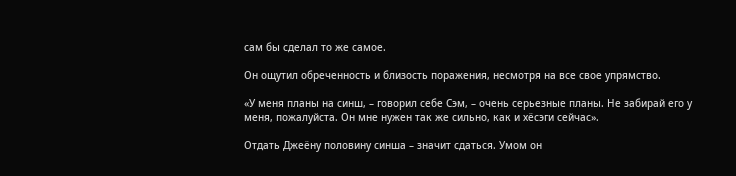сам бы сделал то же самое.

Он ощутил обреченность и близость поражения, несмотря на все свое упрямство.

«У меня планы на синш, – говорил себе Сэм, – очень серьезные планы. Не забирай его у меня, пожалуйста. Он мне нужен так же сильно, как и хёсэги сейчас».

Отдать Джеёну половину синша – значит сдаться. Умом он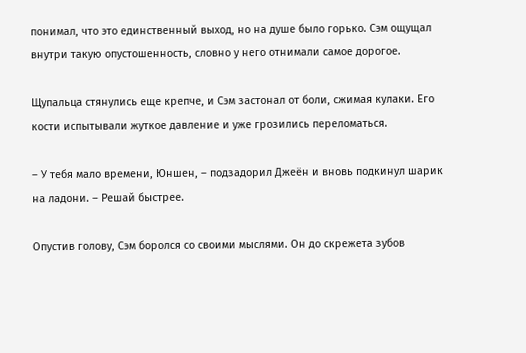понимал, что это единственный выход, но на душе было горько. Сэм ощущал внутри такую опустошенность, словно у него отнимали самое дорогое.

Щупальца стянулись еще крепче, и Сэм застонал от боли, сжимая кулаки. Его кости испытывали жуткое давление и уже грозились переломаться.

– У тебя мало времени, Юншен, – подзадорил Джеён и вновь подкинул шарик на ладони. – Решай быстрее.

Опустив голову, Сэм боролся со своими мыслями. Он до скрежета зубов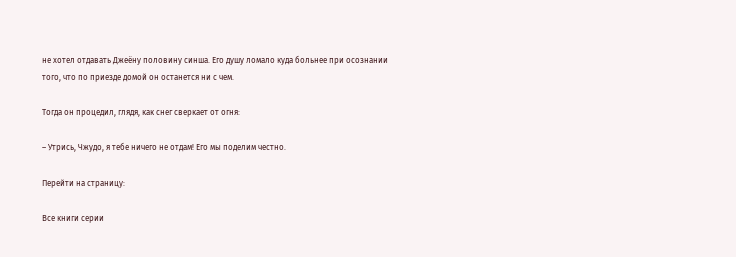не хотел отдавать Джеёну половину синша. Его душу ломало куда больнее при осознании того, что по приезде домой он останется ни с чем.

Тогда он процедил, глядя, как снег сверкает от огня:

– Утрись, Чжудо, я тебе ничего не отдам! Его мы поделим честно.

Перейти на страницу:

Все книги серии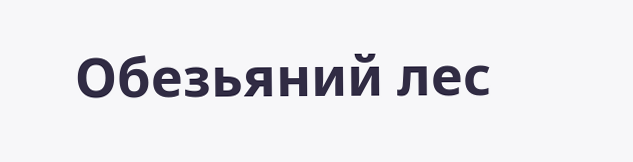Обезьяний лес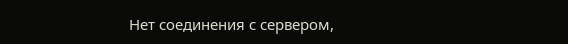Нет соединения с сервером,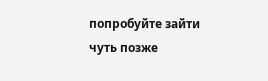попробуйте зайти чуть позже